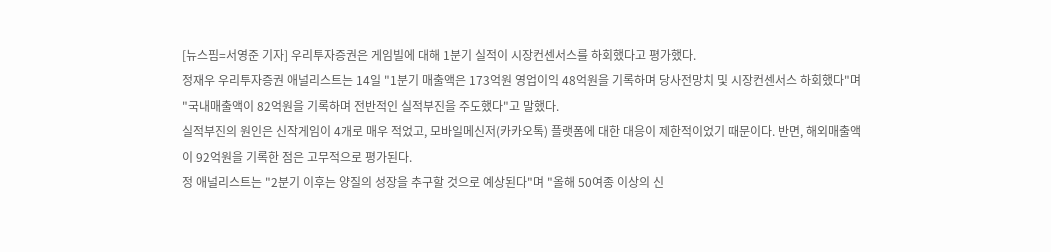[뉴스핌=서영준 기자] 우리투자증권은 게임빌에 대해 1분기 실적이 시장컨센서스를 하회했다고 평가했다.
정재우 우리투자증권 애널리스트는 14일 "1분기 매출액은 173억원 영업이익 48억원을 기록하며 당사전망치 및 시장컨센서스 하회했다"며 "국내매출액이 82억원을 기록하며 전반적인 실적부진을 주도했다"고 말했다.
실적부진의 원인은 신작게임이 4개로 매우 적었고, 모바일메신저(카카오톡) 플랫폼에 대한 대응이 제한적이었기 때문이다. 반면, 해외매출액이 92억원을 기록한 점은 고무적으로 평가된다.
정 애널리스트는 "2분기 이후는 양질의 성장을 추구할 것으로 예상된다"며 "올해 50여종 이상의 신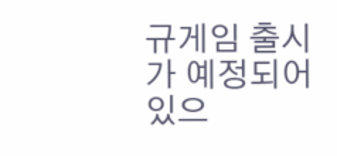규게임 출시가 예정되어 있으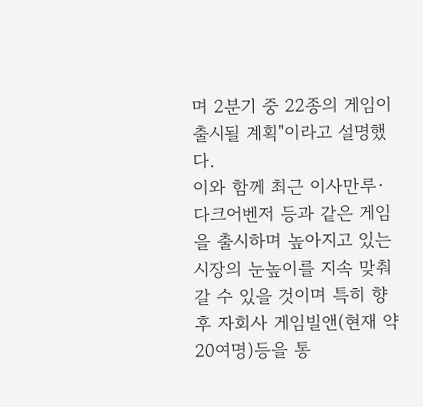며 2분기 중 22종의 게임이 출시될 계획"이라고 설명했다.
이와 함께 최근 이사만루·다크어벤저 등과 같은 게임을 출시하며 높아지고 있는 시장의 눈높이를 지속 맞춰갈 수 있을 것이며 특히 향후 자회사 게임빌앤(현재 약 20여명)등을 통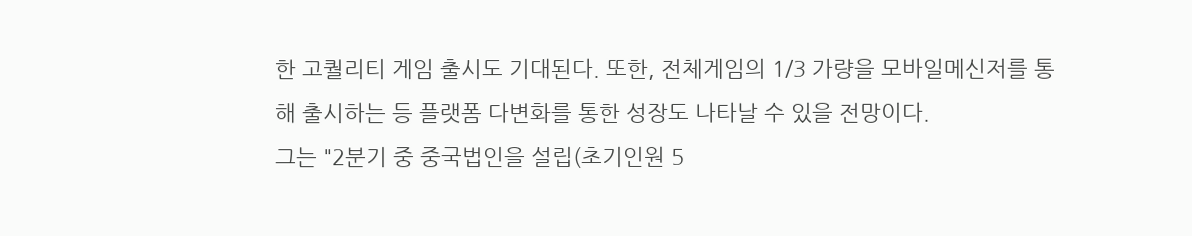한 고퀄리티 게임 출시도 기대된다. 또한, 전체게임의 1/3 가량을 모바일메신저를 통해 출시하는 등 플랫폼 다변화를 통한 성장도 나타날 수 있을 전망이다.
그는 "2분기 중 중국법인을 설립(초기인원 5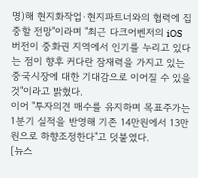명)해 현지화작업·현지파트너와의 협력에 집중할 전망"이라며 "최근 다크어벤저의 iOS 버전이 중화권 지역에서 인기를 누리고 있다는 점이 향후 커다란 잠재력을 가지고 있는 중국시장에 대한 기대감으로 이어질 수 있을 것"이라고 밝혔다.
이어 "투자의견 매수를 유지하며 목표주가는 1분기 실적을 반영해 기존 14만원에서 13만원으로 하향조정한다"고 덧붙였다.
[뉴스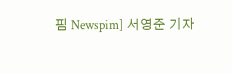핌 Newspim] 서영준 기자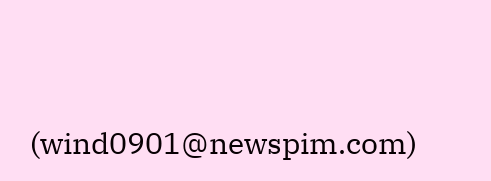(wind0901@newspim.com)